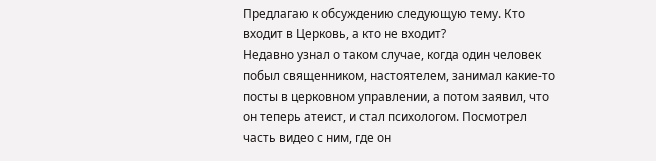Предлагаю к обсуждению следующую тему. Кто входит в Церковь, а кто не входит?
Недавно узнал о таком случае, когда один человек побыл священником, настоятелем, занимал какие-то посты в церковном управлении, а потом заявил, что он теперь атеист, и стал психологом. Посмотрел часть видео с ним, где он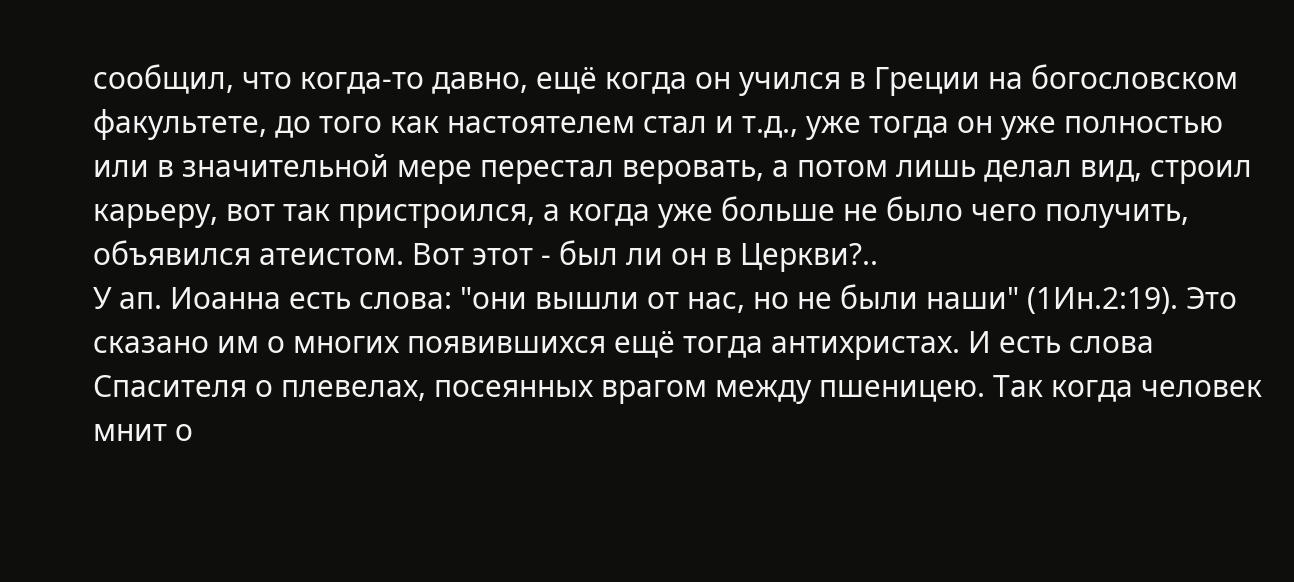сообщил, что когда-то давно, ещё когда он учился в Греции на богословском факультете, до того как настоятелем стал и т.д., уже тогда он уже полностью или в значительной мере перестал веровать, а потом лишь делал вид, строил карьеру, вот так пристроился, а когда уже больше не было чего получить, объявился атеистом. Вот этот - был ли он в Церкви?..
У ап. Иоанна есть слова: "они вышли от нас, но не были наши" (1Ин.2:19). Это сказано им о многих появившихся ещё тогда антихристах. И есть слова Спасителя о плевелах, посеянных врагом между пшеницею. Так когда человек мнит о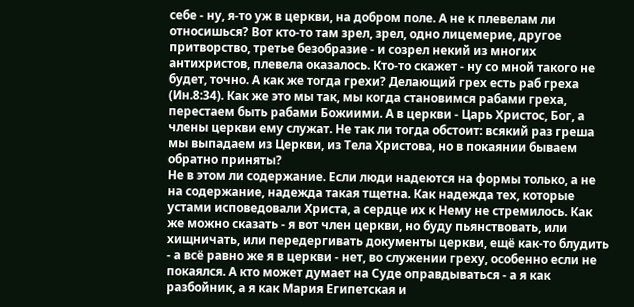себе - ну, я-то уж в церкви, на добром поле. А не к плевелам ли относишься? Вот кто-то там зрел, зрел, одно лицемерие, другое притворство, третье безобразие - и созрел некий из многих антихристов, плевела оказалось. Кто-то скажет - ну со мной такого не будет, точно. А как же тогда грехи? Делающий грех есть раб греха (Ин.8:34). Как же это мы так, мы когда становимся рабами греха, перестаем быть рабами Божиими. А в церкви - Царь Христос, Бог, а члены церкви ему служат. Не так ли тогда обстоит: всякий раз греша мы выпадаем из Церкви, из Тела Христова, но в покаянии бываем обратно приняты?
Не в этом ли содержание. Если люди надеются на формы только, а не на содержание, надежда такая тщетна. Как надежда тех, которые устами исповедовали Христа, а сердце их к Нему не стремилось. Как же можно сказать - я вот член церкви, но буду пьянствовать, или хищничать, или передергивать документы церкви, ещё как-то блудить - а всё равно же я в церкви - нет, во служении греху, особенно если не покаялся. А кто может думает на Суде оправдываться - а я как разбойник, а я как Мария Египетская и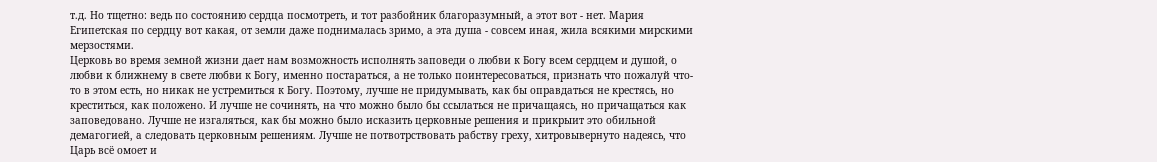т.д. Но тщетно: ведь по состоянию сердца посмотреть, и тот разбойник благоразумный, а этот вот - нет. Мария Египетская по сердцу вот какая, от земли даже поднималась зримо, а эта душа - совсем иная, жила всякими мирскими мерзостями.
Церковь во время земной жизни дает нам возможность исполнять заповеди о любви к Богу всем сердцем и душой, о любви к ближнему в свете любви к Богу, именно постараться, а не только поинтересоваться, признать что пожалуй что-то в этом есть, но никак не устремиться к Богу. Поэтому, лучше не придумывать, как бы оправдаться не крестясь, но креститься, как положено. И лучше не сочинять, на что можно было бы ссылаться не причащаясь, но причащаться как заповедовано. Лучше не изгаляться, как бы можно было исказить церковные решения и прикрыит это обильной демагогией, а следовать церковным решениям. Лучше не потвотрствовать рабству греху, хитровывернуто надеясь, что Царь всё омоет и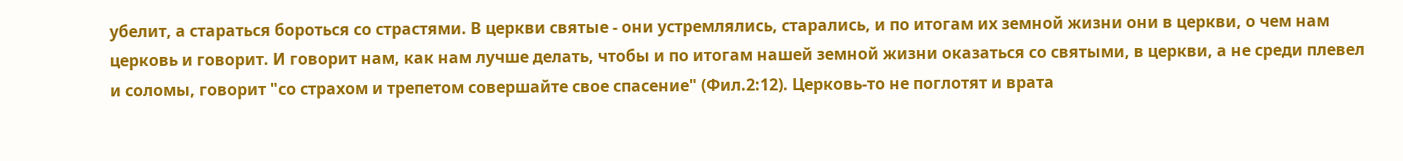убелит, а стараться бороться со страстями. В церкви святые - они устремлялись, старались, и по итогам их земной жизни они в церкви, о чем нам церковь и говорит. И говорит нам, как нам лучше делать, чтобы и по итогам нашей земной жизни оказаться со святыми, в церкви, а не среди плевел и соломы, говорит "со страхом и трепетом совершайте свое спасение" (Фил.2:12). Церковь-то не поглотят и врата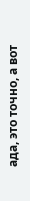ада, это точно, а вот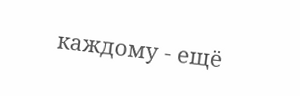каждому - ещё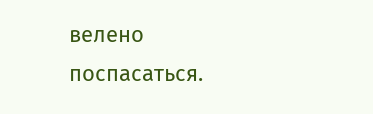велено поспасаться.